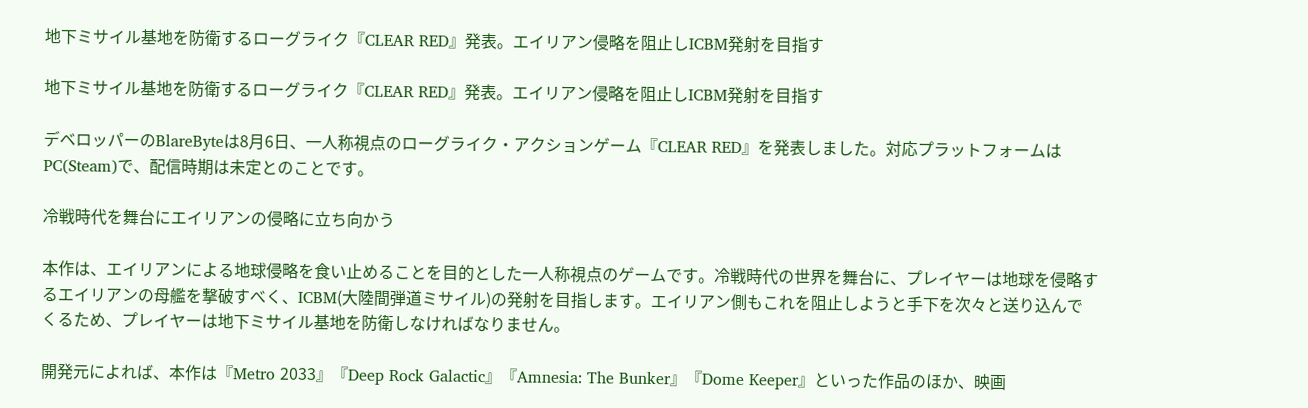地下ミサイル基地を防衛するローグライク『CLEAR RED』発表。エイリアン侵略を阻止しICBM発射を目指す

地下ミサイル基地を防衛するローグライク『CLEAR RED』発表。エイリアン侵略を阻止しICBM発射を目指す

デベロッパーのBlareByteは8月6日、一人称視点のローグライク・アクションゲーム『CLEAR RED』を発表しました。対応プラットフォームはPC(Steam)で、配信時期は未定とのことです。

冷戦時代を舞台にエイリアンの侵略に立ち向かう

本作は、エイリアンによる地球侵略を食い止めることを目的とした一人称視点のゲームです。冷戦時代の世界を舞台に、プレイヤーは地球を侵略するエイリアンの母艦を撃破すべく、ICBM(大陸間弾道ミサイル)の発射を目指します。エイリアン側もこれを阻止しようと手下を次々と送り込んでくるため、プレイヤーは地下ミサイル基地を防衛しなければなりません。

開発元によれば、本作は『Metro 2033』『Deep Rock Galactic』『Amnesia: The Bunker』『Dome Keeper』といった作品のほか、映画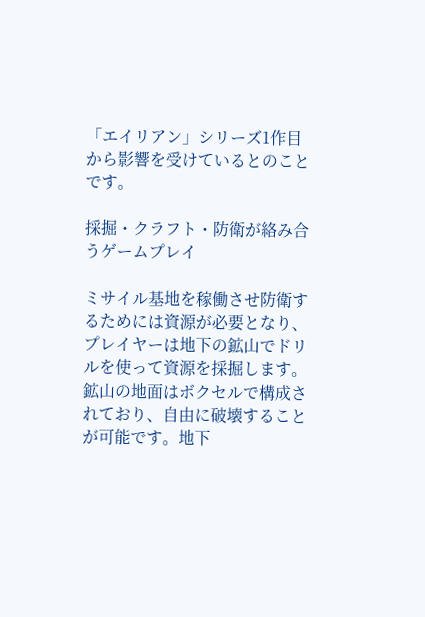「エイリアン」シリーズ1作目から影響を受けているとのことです。

採掘・クラフト・防衛が絡み合うゲームプレイ

ミサイル基地を稼働させ防衛するためには資源が必要となり、プレイヤーは地下の鉱山でドリルを使って資源を採掘します。鉱山の地面はボクセルで構成されており、自由に破壊することが可能です。地下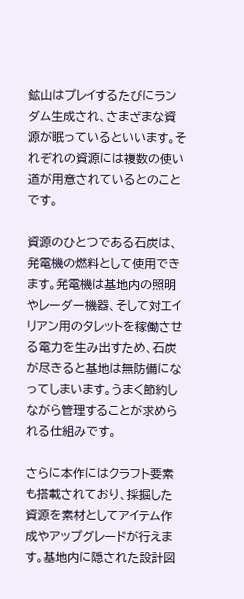鉱山はプレイするたびにランダム生成され、さまざまな資源が眠っているといいます。それぞれの資源には複数の使い道が用意されているとのことです。

資源のひとつである石炭は、発電機の燃料として使用できます。発電機は基地内の照明やレーダー機器、そして対エイリアン用のタレットを稼働させる電力を生み出すため、石炭が尽きると基地は無防備になってしまいます。うまく節約しながら管理することが求められる仕組みです。

さらに本作にはクラフト要素も搭載されており、採掘した資源を素材としてアイテム作成やアップグレードが行えます。基地内に隠された設計図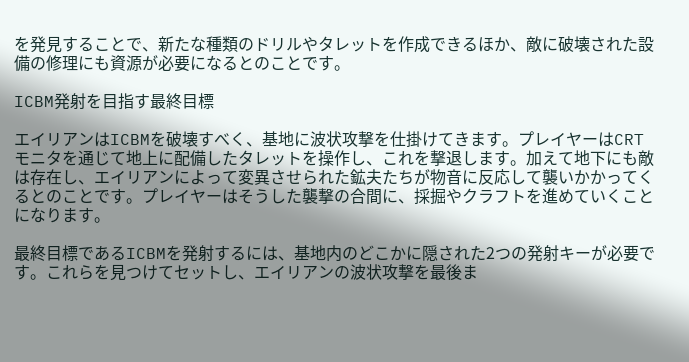を発見することで、新たな種類のドリルやタレットを作成できるほか、敵に破壊された設備の修理にも資源が必要になるとのことです。

ICBM発射を目指す最終目標

エイリアンはICBMを破壊すべく、基地に波状攻撃を仕掛けてきます。プレイヤーはCRTモニタを通じて地上に配備したタレットを操作し、これを撃退します。加えて地下にも敵は存在し、エイリアンによって変異させられた鉱夫たちが物音に反応して襲いかかってくるとのことです。プレイヤーはそうした襲撃の合間に、採掘やクラフトを進めていくことになります。

最終目標であるICBMを発射するには、基地内のどこかに隠された2つの発射キーが必要です。これらを見つけてセットし、エイリアンの波状攻撃を最後ま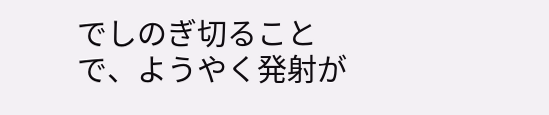でしのぎ切ることで、ようやく発射が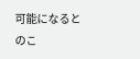可能になるとのこ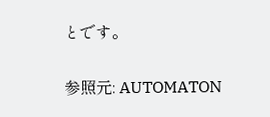とです。

参照元: AUTOMATON